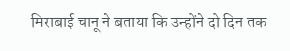मिराबाई चानू ने बताया कि उन्होंने दो दिन तक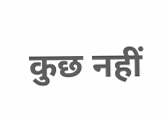कुछ नहीं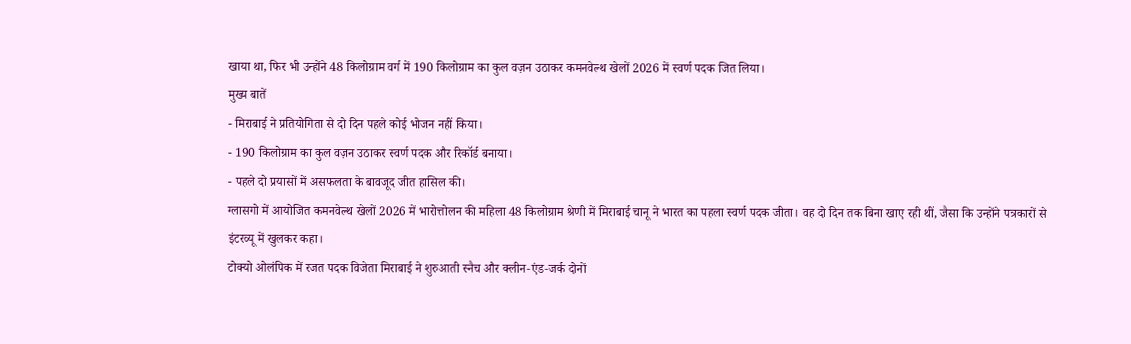खाया था, फिर भी उन्होंने 48 किलोग्राम वर्ग में 190 किलोग्राम का कुल वज़न उठाकर कमनवेल्थ खेलों 2026 में स्वर्ण पदक जित लिया।
मुख्य बातें
- मिराबाई ने प्रतियोगिता से दो दिन पहले कोई भोजन नहीं किया।
- 190 किलोग्राम का कुल वज़न उठाकर स्वर्ण पदक और रिकॉर्ड बनाया।
- पहले दो प्रयासों में असफलता के बावजूद जीत हासिल की।
ग्लासगो में आयोजित कमनवेल्थ खेलों 2026 में भारोत्तोलन की महिला 48 किलोग्राम श्रेणी में मिराबाई चानू ने भारत का पहला स्वर्ण पदक जीता। वह दो दिन तक बिना खाए रही थीं, जैसा कि उन्होंने पत्रकारों से इंटरव्यू में खुलकर कहा।
टोक्यो ओलंपिक में रजत पदक विजेता मिराबाई ने शुरुआती स्नैच और क्लीन‑एंड‑जर्क दोनों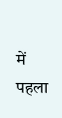में पहला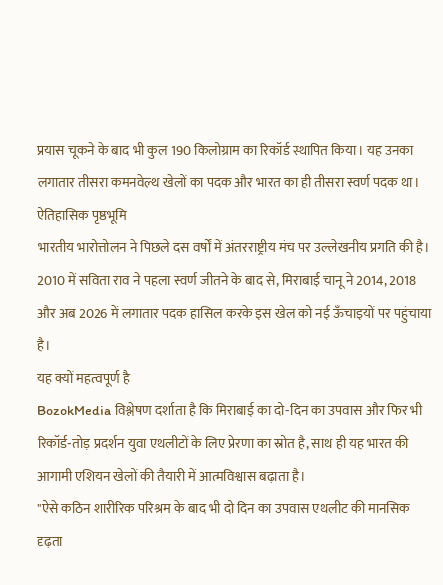प्रयास चूकने के बाद भी कुल 190 किलोग्राम का रिकॉर्ड स्थापित किया। यह उनका लगातार तीसरा कमनवेल्थ खेलों का पदक और भारत का ही तीसरा स्वर्ण पदक था।
ऐतिहासिक पृष्ठभूमि
भारतीय भारोत्तोलन ने पिछले दस वर्षों में अंतरराष्ट्रीय मंच पर उल्लेखनीय प्रगति की है। 2010 में सविता राव ने पहला स्वर्ण जीतने के बाद से, मिराबाई चानू ने 2014, 2018 और अब 2026 में लगातार पदक हासिल करके इस खेल को नई ऊँचाइयों पर पहुंचाया है।
यह क्यों महत्वपूर्ण है
BozokMedia विश्लेषण दर्शाता है कि मिराबाई का दो‑दिन का उपवास और फिर भी रिकॉर्ड‑तोड़ प्रदर्शन युवा एथलीटों के लिए प्रेरणा का स्रोत है, साथ ही यह भारत की आगामी एशियन खेलों की तैयारी में आत्मविश्वास बढ़ाता है।
"ऐसे कठिन शारीरिक परिश्रम के बाद भी दो दिन का उपवास एथलीट की मानसिक दृढ़ता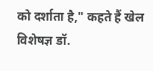को दर्शाता है," कहते हैं खेल विशेषज्ञ डॉ.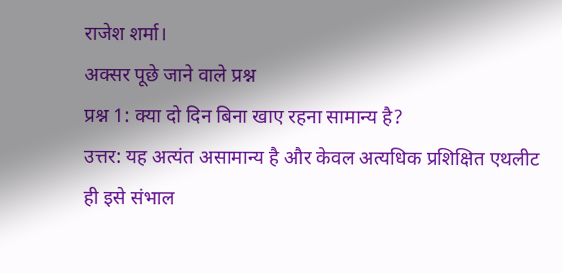राजेश शर्मा।
अक्सर पूछे जाने वाले प्रश्न
प्रश्न 1: क्या दो दिन बिना खाए रहना सामान्य है?
उत्तर: यह अत्यंत असामान्य है और केवल अत्यधिक प्रशिक्षित एथलीट ही इसे संभाल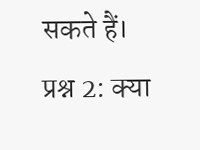सकते हैं।
प्रश्न 2: क्या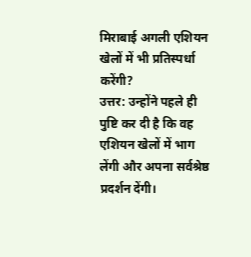मिराबाई अगली एशियन खेलों में भी प्रतिस्पर्धा करेंगी?
उत्तर: उन्होंने पहले ही पुष्टि कर दी है कि वह एशियन खेलों में भाग लेंगी और अपना सर्वश्रेष्ठ प्रदर्शन देंगी।